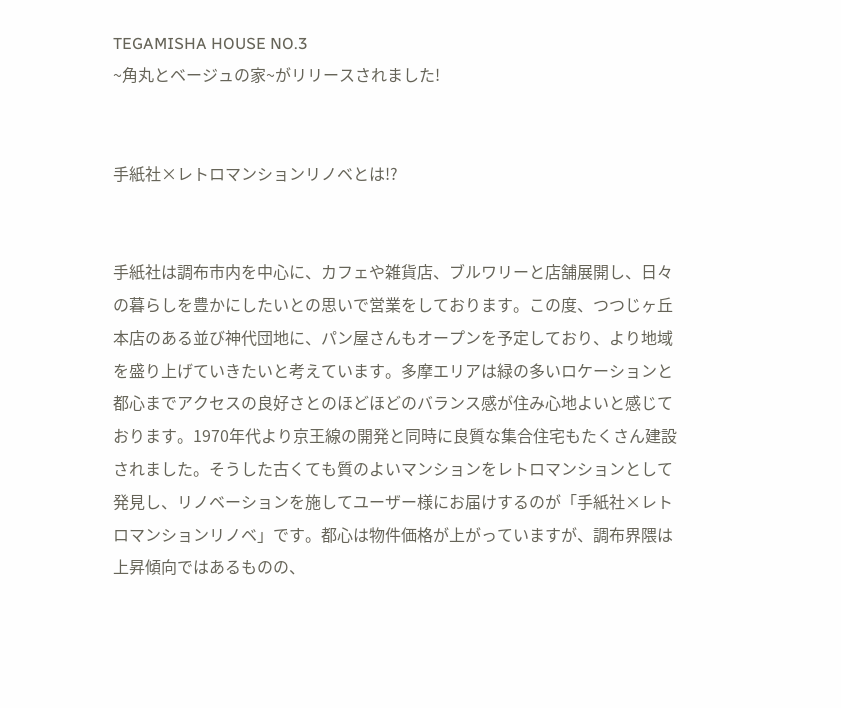TEGAMISHA HOUSE NO.3
~角丸とベージュの家~がリリースされました!


手紙社×レトロマンションリノベとは!?


手紙社は調布市内を中心に、カフェや雑貨店、ブルワリーと店舗展開し、日々の暮らしを豊かにしたいとの思いで営業をしております。この度、つつじヶ丘本店のある並び神代団地に、パン屋さんもオープンを予定しており、より地域を盛り上げていきたいと考えています。多摩エリアは緑の多いロケーションと都心までアクセスの良好さとのほどほどのバランス感が住み心地よいと感じております。1970年代より京王線の開発と同時に良質な集合住宅もたくさん建設されました。そうした古くても質のよいマンションをレトロマンションとして発見し、リノベーションを施してユーザー様にお届けするのが「手紙社×レトロマンションリノベ」です。都心は物件価格が上がっていますが、調布界隈は上昇傾向ではあるものの、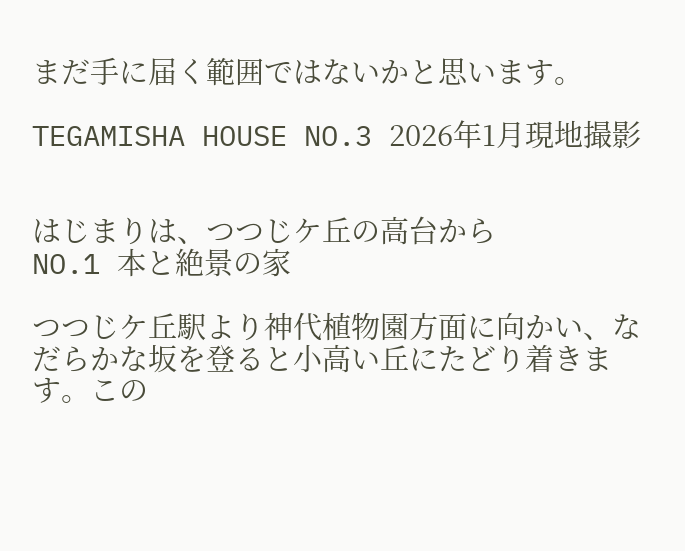まだ手に届く範囲ではないかと思います。

TEGAMISHA HOUSE NO.3 2026年1月現地撮影


はじまりは、つつじケ丘の高台から
NO.1 本と絶景の家

つつじケ丘駅より神代植物園方面に向かい、なだらかな坂を登ると小高い丘にたどり着きます。この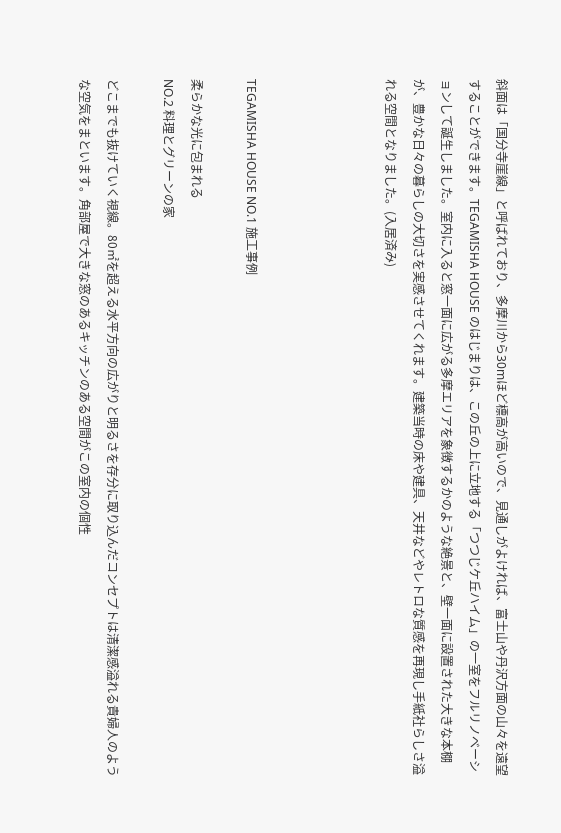斜面は「国分寺崖線」と呼ばれており、多摩川から30mほど標高が高いので、見通しがよければ、富士山や丹沢方面の山々を遠望することができます。TEGAMISHA HOUSE のはじまりは、この丘の上に立地する「つつじケ丘ハイム」の一室をフルリノベーションして誕生しました。室内に入ると窓一面に広がる多摩エリアを象徴するかのような絶景と、壁一面に設置された大きな本棚が、豊かな日々の暮らしの大切さを実感させてくれます。建築当時の床や建具、天井などやレトロな質感を再現し手紙社らしさ溢れる空間となりました。(入居済み)




TEGAMISHA HOUSE NO.1 施工事例

柔らかな光に包まれる
NO.2 料理とグリーンの家

どこまでも抜けていく視線。80㎡を超える水平方向の広がりと明るさを存分に取り込んだコンセプトは清潔感溢れる貴婦人のような空気をまといます。角部屋で大きな窓のあるキッチンのある空間がこの室内の個性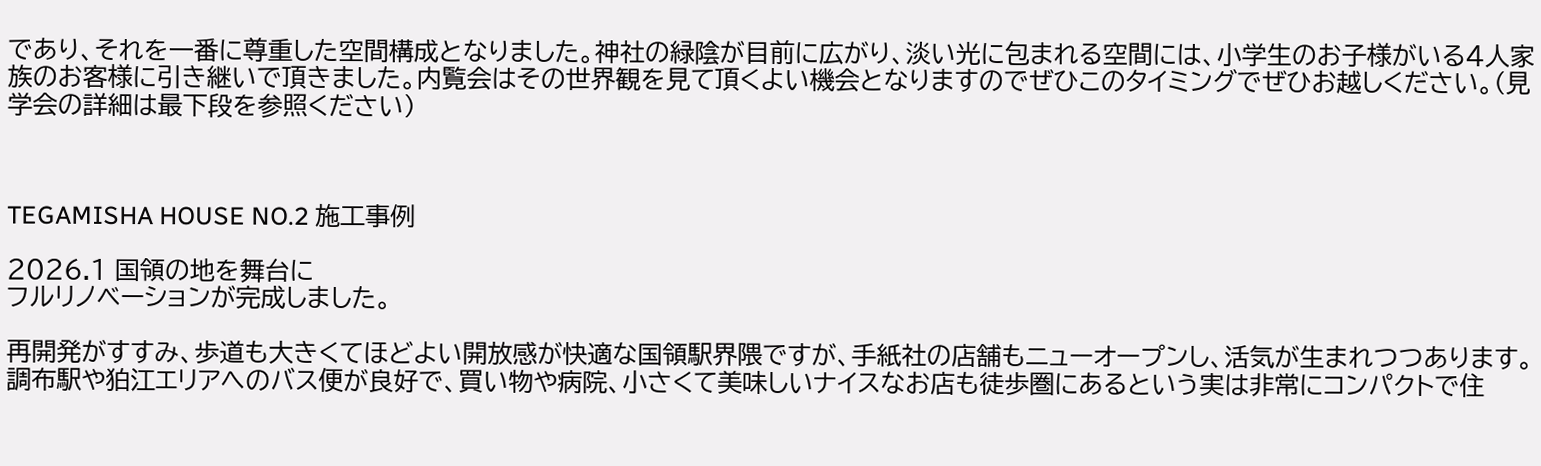であり、それを一番に尊重した空間構成となりました。神社の緑陰が目前に広がり、淡い光に包まれる空間には、小学生のお子様がいる4人家族のお客様に引き継いで頂きました。内覧会はその世界観を見て頂くよい機会となりますのでぜひこのタイミングでぜひお越しください。(見学会の詳細は最下段を参照ください)



TEGAMISHA HOUSE NO.2 施工事例

2026.1 国領の地を舞台に
フルリノベーションが完成しました。

再開発がすすみ、歩道も大きくてほどよい開放感が快適な国領駅界隈ですが、手紙社の店舗もニューオープンし、活気が生まれつつあります。調布駅や狛江エリアへのバス便が良好で、買い物や病院、小さくて美味しいナイスなお店も徒歩圏にあるという実は非常にコンパクトで住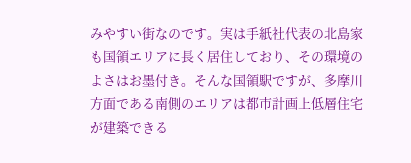みやすい街なのです。実は手紙社代表の北島家も国領エリアに長く居住しており、その環境のよさはお墨付き。そんな国領駅ですが、多摩川方面である南側のエリアは都市計画上低層住宅が建築できる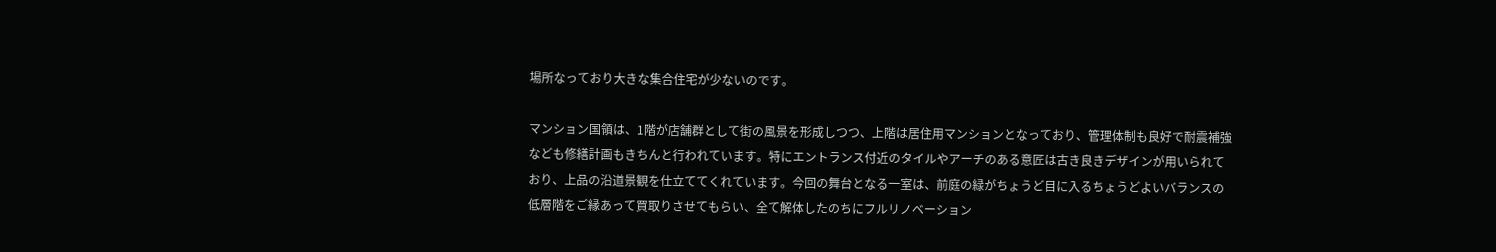場所なっており大きな集合住宅が少ないのです。

マンション国領は、1階が店舗群として街の風景を形成しつつ、上階は居住用マンションとなっており、管理体制も良好で耐震補強なども修繕計画もきちんと行われています。特にエントランス付近のタイルやアーチのある意匠は古き良きデザインが用いられており、上品の沿道景観を仕立ててくれています。今回の舞台となる一室は、前庭の緑がちょうど目に入るちょうどよいバランスの低層階をご縁あって買取りさせてもらい、全て解体したのちにフルリノベーション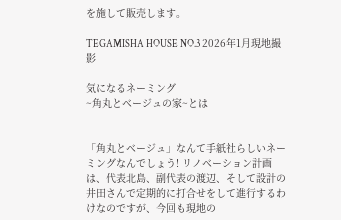を施して販売します。

TEGAMISHA HOUSE NO.3 2026年1月現地撮影

気になるネーミング
~角丸とベージュの家~とは


「角丸とベージュ」なんて手紙社らしいネーミングなんでしょう! リノベーション計画は、代表北島、副代表の渡辺、そして設計の井田さんで定期的に打合せをして進行するわけなのですが、今回も現地の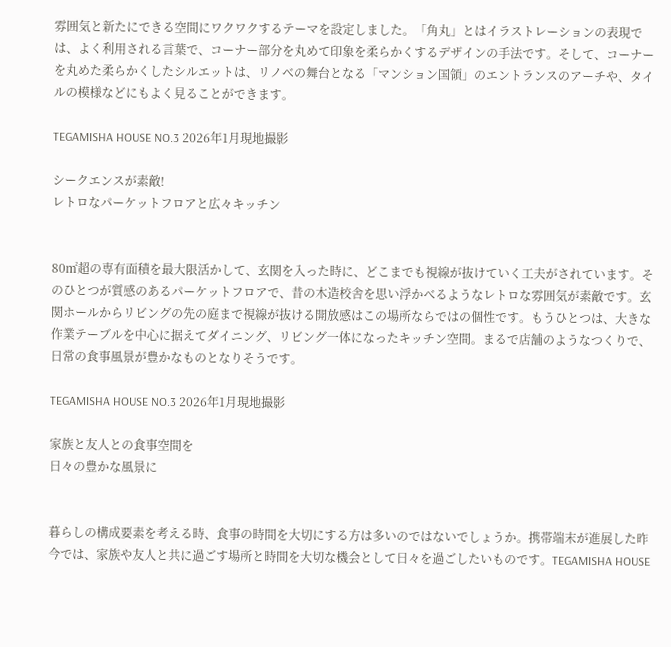雰囲気と新たにできる空間にワクワクするテーマを設定しました。「角丸」とはイラストレーションの表現では、よく利用される言葉で、コーナー部分を丸めて印象を柔らかくするデザインの手法です。そして、コーナーを丸めた柔らかくしたシルエットは、リノベの舞台となる「マンション国領」のエントランスのアーチや、タイルの模様などにもよく見ることができます。

TEGAMISHA HOUSE NO.3 2026年1月現地撮影

シークエンスが素敵!
レトロなパーケットフロアと広々キッチン


80㎡超の専有面積を最大限活かして、玄関を入った時に、どこまでも視線が抜けていく工夫がされています。そのひとつが質感のあるパーケットフロアで、昔の木造校舎を思い浮かべるようなレトロな雰囲気が素敵です。玄関ホールからリビングの先の庭まで視線が抜ける開放感はこの場所ならではの個性です。もうひとつは、大きな作業テーブルを中心に据えてダイニング、リビング一体になったキッチン空間。まるで店舗のようなつくりで、日常の食事風景が豊かなものとなりそうです。

TEGAMISHA HOUSE NO.3 2026年1月現地撮影

家族と友人との食事空間を
日々の豊かな風景に


暮らしの構成要素を考える時、食事の時間を大切にする方は多いのではないでしょうか。携帯端末が進展した昨今では、家族や友人と共に過ごす場所と時間を大切な機会として日々を過ごしたいものです。TEGAMISHA HOUSE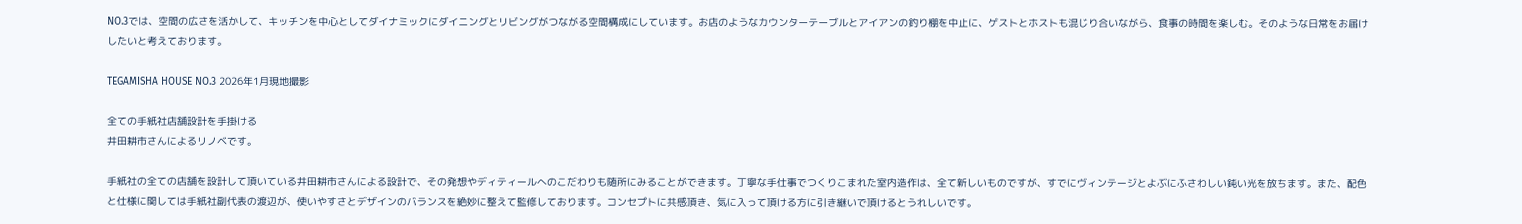NO.3では、空間の広さを活かして、キッチンを中心としてダイナミックにダイニングとリビングがつながる空間構成にしています。お店のようなカウンターテーブルとアイアンの釣り棚を中止に、ゲストとホストも混じり合いながら、食事の時間を楽しむ。そのような日常をお届けしたいと考えております。

TEGAMISHA HOUSE NO.3 2026年1月現地撮影

全ての手紙社店舗設計を手掛ける
井田耕市さんによるリノベです。

手紙社の全ての店舗を設計して頂いている井田耕市さんによる設計で、その発想やディティールへのこだわりも随所にみることができます。丁寧な手仕事でつくりこまれた室内造作は、全て新しいものですが、すでにヴィンテージとよぶにふさわしい鈍い光を放ちます。また、配色と仕様に関しては手紙社副代表の渡辺が、使いやすさとデザインのバランスを絶妙に整えて監修しております。コンセプトに共感頂き、気に入って頂ける方に引き継いで頂けるとうれしいです。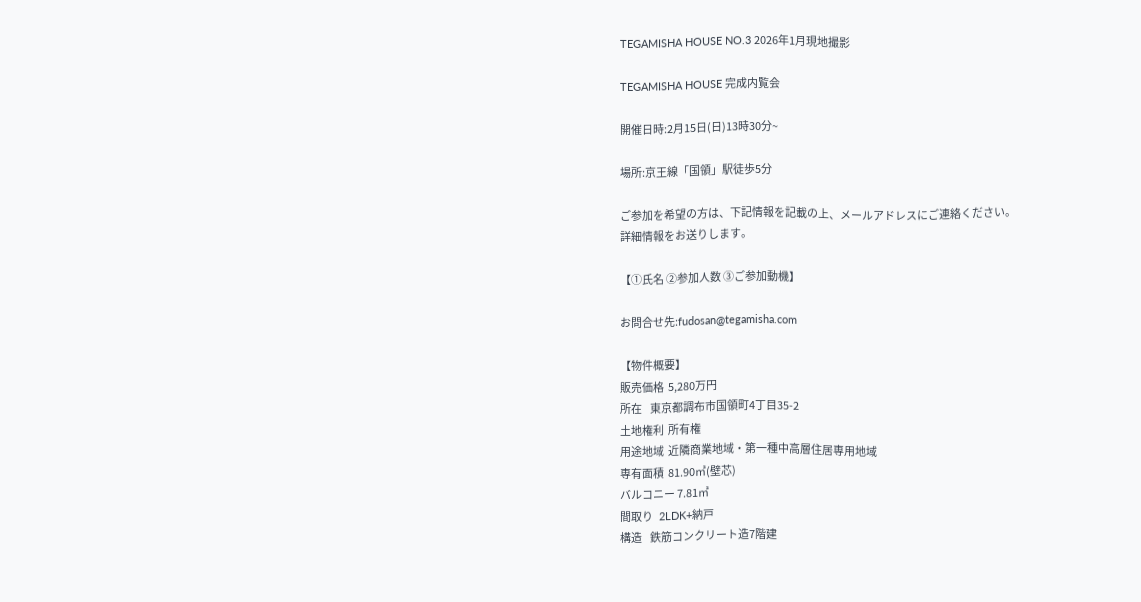TEGAMISHA HOUSE NO.3 2026年1月現地撮影

TEGAMISHA HOUSE 完成内覧会

開催日時:2月15日(日)13時30分~

場所:京王線「国領」駅徒歩5分

ご参加を希望の方は、下記情報を記載の上、メールアドレスにご連絡ください。
詳細情報をお送りします。

【①氏名 ②参加人数 ③ご参加動機】

お問合せ先:fudosan@tegamisha.com

【物件概要】
販売価格  5,280万円
所在    東京都調布市国領町4丁目35-2
土地権利  所有権
用途地域  近隣商業地域・第一種中高層住居専用地域
専有面積  81.90㎡(壁芯)
バルコニー 7.81㎡
間取り   2LDK+納戸
構造    鉄筋コンクリート造7階建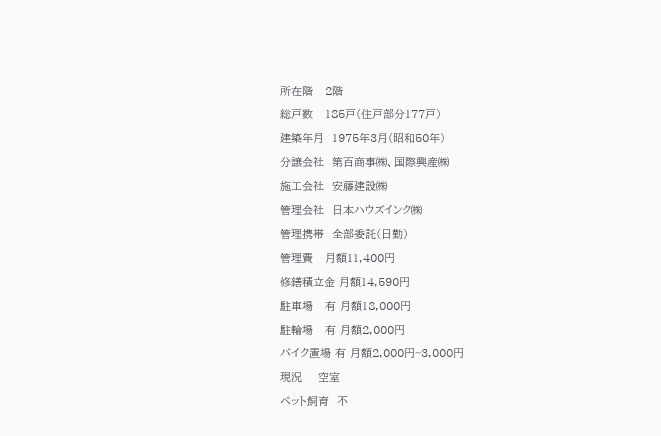所在階   2階
総戸数   185戸(住戸部分177戸)
建築年月  1975年3月(昭和50年)
分譲会社  第百商事㈱、国際興産㈱
施工会社  安藤建設㈱
管理会社  日本ハウズインク㈱
管理携帯  全部委託(日勤)
管理費   月額11,400円
修繕積立金 月額14,590円
駐車場   有 月額18,000円
駐輪場   有 月額2,000円
バイク置場 有 月額2,000円~3,000円
現況    空室
ペット飼育  不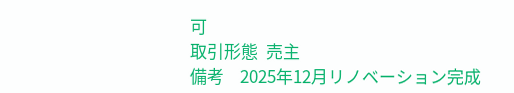可
取引形態  売主
備考    2025年12月リノベーション完成